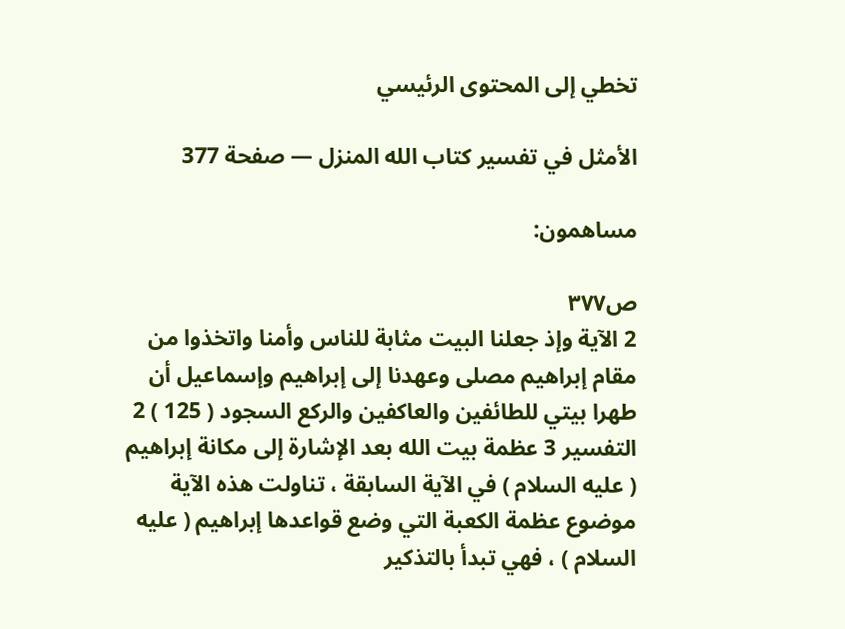تخطي إلى المحتوى الرئيسي

الأمثل في تفسير كتاب الله المنزل — صفحة 377

مساهمون:

ص٣٧٧
2 الآية وإذ جعلنا البيت مثابة للناس وأمنا واتخذوا من مقام إبراهيم مصلى وعهدنا إلى إبراهيم وإسماعيل أن طهرا بيتي للطائفين والعاكفين والركع السجود ( 125 ) 2 التفسير 3 عظمة بيت الله بعد الإشارة إلى مكانة إبراهيم ( عليه السلام ) في الآية السابقة ، تناولت هذه الآية موضوع عظمة الكعبة التي وضع قواعدها إبراهيم ( عليه السلام ) ، فهي تبدأ بالتذكير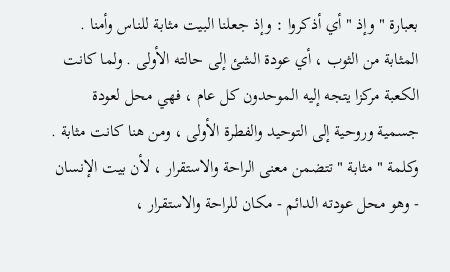بعبارة " وإذ " أي أذكروا : وإذ جعلنا البيت مثابة للناس وأمنا . المثابة من الثوب ، أي عودة الشئ إلى حالته الأولى . ولما كانت الكعبة مركزا يتجه إليه الموحدون كل عام ، فهي محل لعودة جسمية وروحية إلى التوحيد والفطرة الأولى ، ومن هنا كانت مثابة . وكلمة " مثابة " تتضمن معنى الراحة والاستقرار ، لأن بيت الإنسان - وهو محل عودته الدائم - مكان للراحة والاستقرار ،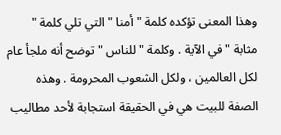وهذا المعنى تؤكده كلمة " أمنا " التي تلي كلمة " مثابة " في الآية . وكلمة " للناس " توضح أنه ملجأ عام لكل العالمين ، ولكل الشعوب المحرومة . وهذه الصفة للبيت هي في الحقيقة استجابة لأحد مطاليب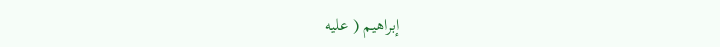إبراهيم ( عليه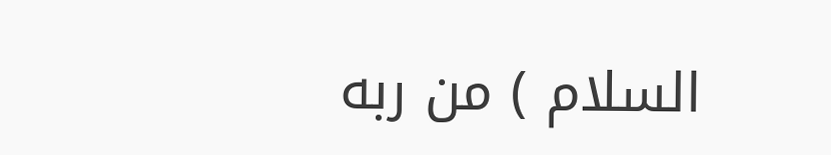السلام ) من ربه